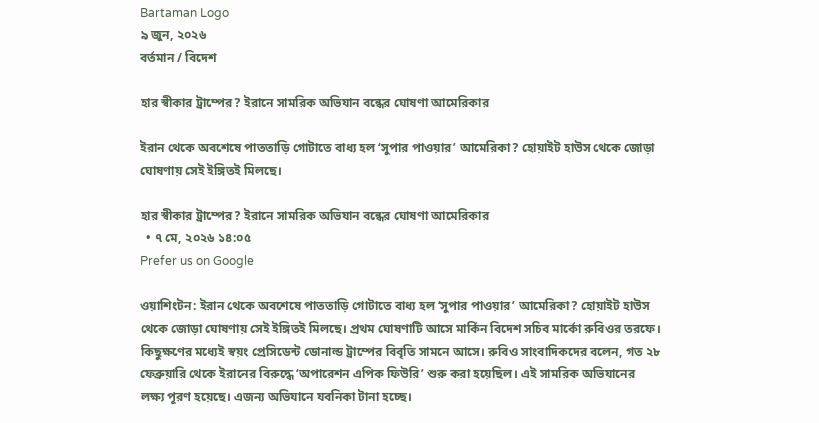Bartaman Logo
৯ জুন, ২০২৬
বর্তমান / বিদেশ

হার স্বীকার ট্রাম্পের? ইরানে সামরিক অভিযান বন্ধের ঘোষণা আমেরিকার

ইরান থেকে অবশেষে পাততাড়ি গোটাতে বাধ্য হল ‘সুপার পাওয়ার’ আমেরিকা? হোয়াইট হাউস থেকে জোড়া ঘোষণায় সেই ইঙ্গিতই মিলছে।

হার স্বীকার ট্রাম্পের? ইরানে সামরিক অভিযান বন্ধের ঘোষণা আমেরিকার
  • ৭ মে, ২০২৬ ১৪:০৫
Prefer us on Google

ওয়াশিংটন: ইরান থেকে অবশেষে পাততাড়ি গোটাতে বাধ্য হল ‘সুপার পাওয়ার’ আমেরিকা? হোয়াইট হাউস থেকে জোড়া ঘোষণায় সেই ইঙ্গিতই মিলছে। প্রথম ঘোষণাটি আসে মার্কিন বিদেশ সচিব মার্কো রুবিওর তরফে। কিছুক্ষণের মধ্যেই স্বয়ং প্রেসিডেন্ট ডোনাল্ড ট্রাম্পের বিবৃতি সামনে আসে। রুবিও সাংবাদিকদের বলেন, গত ২৮ ফেব্রুয়ারি থেকে ইরানের বিরুদ্ধে ‘অপারেশন এপিক ফিউরি’ শুরু করা হয়েছিল। এই সামরিক অভিযানের লক্ষ্য পূরণ হয়েছে। এজন্য অভিযানে যবনিকা টানা হচ্ছে।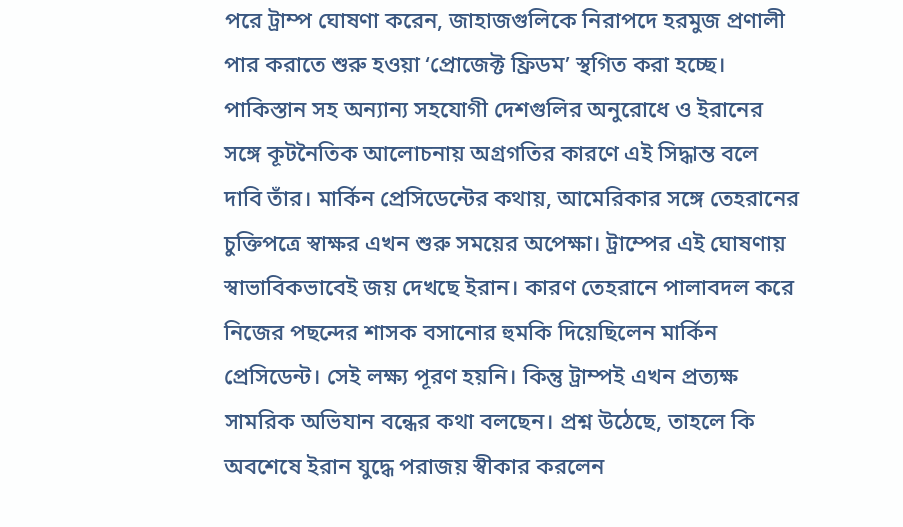পরে ট্রাম্প ঘোষণা করেন, জাহাজগুলিকে নিরাপদে হরমুজ প্রণালী পার করাতে শুরু হওয়া ‘প্রোজেক্ট ফ্রিডম’ স্থগিত করা হচ্ছে। পাকিস্তান সহ অন্যান্য সহযোগী দেশগুলির অনুরোধে ও ইরানের সঙ্গে কূটনৈতিক আলোচনায় অগ্রগতির কারণে এই সিদ্ধান্ত বলে দাবি তাঁর। মার্কিন প্রেসিডেন্টের কথায়, আমেরিকার সঙ্গে তেহরানের চুক্তিপত্রে স্বাক্ষর এখন শুরু সময়ের অপেক্ষা। ট্রাম্পের এই ঘোষণায় স্বাভাবিকভাবেই জয় দেখছে ইরান। কারণ তেহরানে পালাবদল করে নিজের পছন্দের শাসক বসানোর হুমকি দিয়েছিলেন মার্কিন প্রেসিডেন্ট। সেই লক্ষ্য পূরণ হয়নি। কিন্তু ট্রাম্পই এখন প্রত্যক্ষ সামরিক অভিযান বন্ধের কথা বলছেন। প্রশ্ন উঠেছে, তাহলে কি অবশেষে ইরান যুদ্ধে পরাজয় স্বীকার করলেন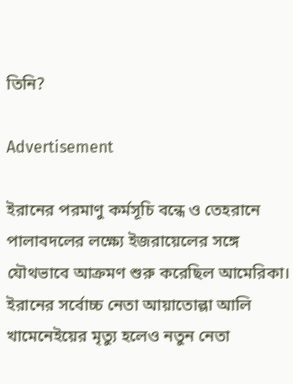তিনি?

Advertisement

ইরানের পরমাণু কর্মসূচি বন্ধে ও তেহরানে পালাবদলের লক্ষ্যে ইজরায়েলের সঙ্গে যৌথভাবে আক্রমণ শুরু করেছিল আমেরিকা। ইরানের সর্বোচ্চ নেতা আয়াতোল্লা আলি খামেনেইয়ের মৃত্যু হলেও নতুন নেতা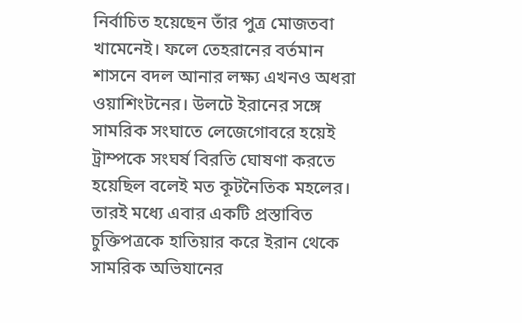নির্বাচিত হয়েছেন তাঁর পুত্র মোজতবা খামেনেই। ফলে তেহরানের বর্তমান শাসনে বদল আনার লক্ষ্য এখনও অধরা ওয়াশিংটনের। উলটে ইরানের সঙ্গে সামরিক সংঘাতে লেজেগোবরে হয়েই ট্রাম্পকে সংঘর্ষ বিরতি ঘোষণা করতে হয়েছিল বলেই মত কূটনৈতিক মহলের। তারই মধ্যে এবার একটি প্রস্তাবিত চুক্তিপত্রকে হাতিয়ার করে ইরান থেকে সামরিক অভিযানের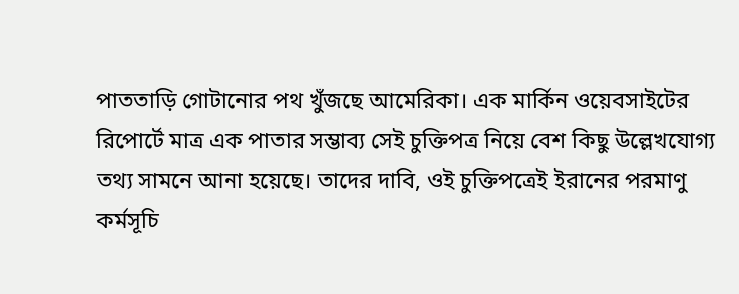পাততাড়ি গোটানোর পথ খুঁজছে আমেরিকা। এক মার্কিন ওয়েবসাইটের রিপোর্টে মাত্র এক পাতার সম্ভাব্য সেই চুক্তিপত্র নিয়ে বেশ কিছু উল্লেখযোগ্য তথ্য সামনে আনা হয়েছে। তাদের দাবি, ওই চুক্তিপত্রেই ইরানের পরমাণু কর্মসূচি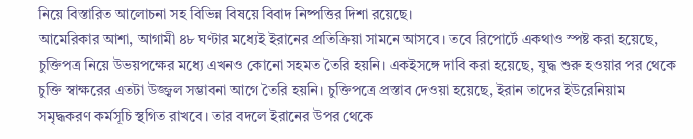নিয়ে বিস্তারিত আলোচনা সহ বিভিন্ন বিষয়ে বিবাদ নিষ্পত্তির দিশা রয়েছে।
আমেরিকার আশা, আগামী ৪৮ ঘণ্টার মধ্যেই ইরানের প্রতিক্রিয়া সামনে আসবে। তবে রিপোর্টে একথাও স্পষ্ট করা হয়েছে, চুক্তিপত্র নিয়ে উভয়পক্ষের মধ্যে এখনও কোনো সহমত তৈরি হয়নি। একইসঙ্গে দাবি করা হয়েছে, যুদ্ধ শুরু হওয়ার পর থেকে চুক্তি স্বাক্ষরের এতটা উজ্জ্বল সম্ভাবনা আগে তৈরি হয়নি। চুক্তিপত্রে প্রস্তাব দেওয়া হয়েছে, ইরান তাদের ইউরেনিয়াম সমৃদ্ধকরণ কর্মসূচি স্থগিত রাখবে। তার বদলে ইরানের উপর থেকে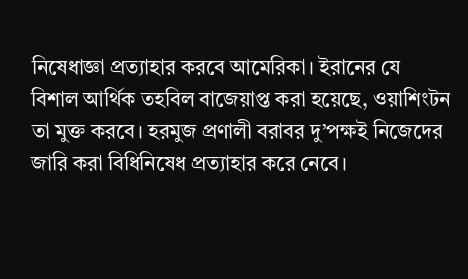নিষেধাজ্ঞা প্রত্যাহার করবে আমেরিকা। ইরানের যে বিশাল আর্থিক তহবিল বাজেয়াপ্ত করা হয়েছে, ওয়াশিংটন তা মুক্ত করবে। হরমুজ প্রণালী বরাবর দু’পক্ষই নিজেদের জারি করা বিধিনিষেধ প্রত্যাহার করে নেবে।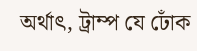অর্থাৎ, ট্রাম্প যে ঢোঁক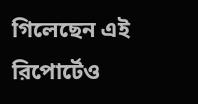গিলেছেন এই রিপোর্টেও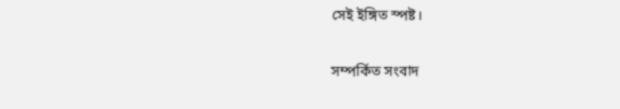সেই ইঙ্গিত স্পষ্ট।

সম্পর্কিত সংবাদ